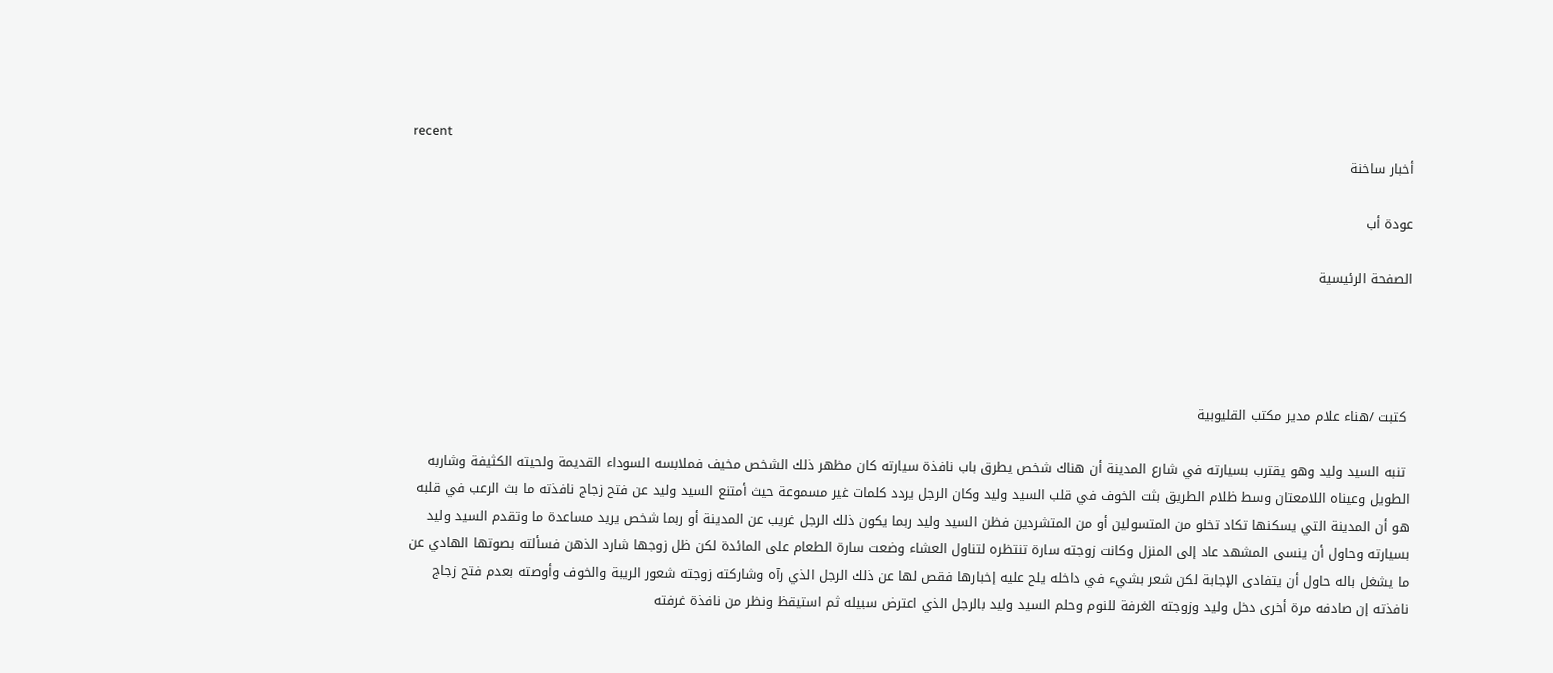recent
أخبار ساخنة

عودة أب

الصفحة الرئيسية




 كتبت /هناء علام مدير مكتب القليوبية

 تنبه السيد وليد وهو يقترب بسيارته في شارع المدينة أن هناك شخص يطرق باب نافذة سيارته كان مظهر ذلك الشخص مخيف فملابسه السوداء القديمة ولحيته الكثيفة وشاربه الطويل وعيناه اللامعتان وسط ظلام الطريق بثت الخوف في قلب السيد وليد وكان الرجل يردد كلمات غير مسموعة حيث أمتنع السيد وليد عن فتح زجاج نافذته ما بث الرعب في قلبه هو أن المدينة التي يسكنها تكاد تخلو من المتسولين أو من المتشردين فظن السيد وليد ربما يكون ذلك الرجل غريب عن المدينة أو ربما شخص يريد مساعدة ما وتقدم السيد وليد بسيارته وحاول أن ينسى المشهد عاد إلى المنزل وكانت زوجته سارة تنتظره لتناول العشاء وضعت سارة الطعام على المائدة لكن ظل زوجها شارد الذهن فسألته بصوتها الهادي عن ما يشغل باله حاول أن يتفادى الإجابة لكن شعر بشيء في داخله يلح عليه إخبارها فقص لها عن ذلك الرجل الذي رآه وشاركته زوجته شعور الريبة والخوف وأوصته بعدم فتح زجاج نافذته إن صادفه مرة أخرى دخل وليد وزوجته الغرفة للنوم وحلم السيد وليد بالرجل الذي اعترض سبيله ثم استيقظ ونظر من نافذة غرفته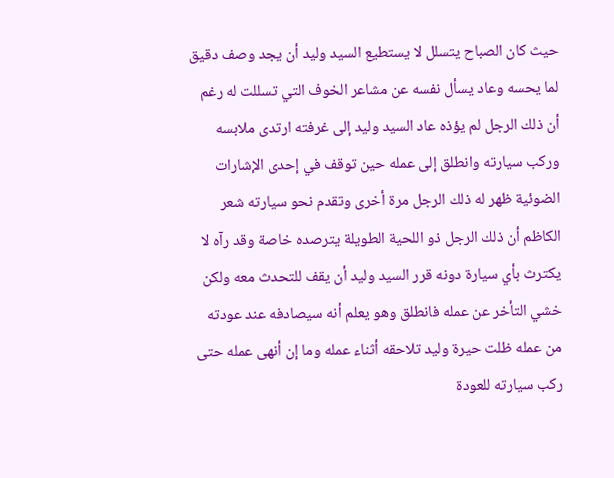حيث كان الصباح يتسلل لا يستطيع السيد وليد أن يجد وصف دقيق لما يحسه وعاد يسأل نفسه عن مشاعر الخوف التي تسللت له رغم أن ذلك الرجل لم يؤذه عاد السيد وليد إلى غرفته ارتدى ملابسه وركب سيارته وانطلق إلى عمله حين توقف في إحدى الإشارات الضوئية ظهر له ذلك الرجل مرة أخرى وتقدم نحو سيارته شعر الكاظم أن ذلك الرجل ذو اللحية الطويلة يترصده خاصة وقد رآه لا يكترث بأي سيارة دونه قرر السيد وليد أن يقف للتحدث معه ولكن خشي التأخر عن عمله فانطلق وهو يعلم أنه سيصادفه عند عودته من عمله ظلت حيرة وليد تلاحقه أثناء عمله وما إن أنهى عمله حتى ركب سيارته للعودة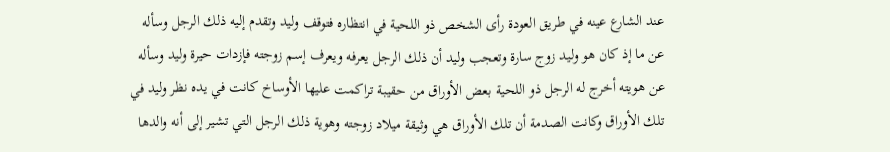عند الشارع عينه في طريق العودة رأى الشخص ذو اللحية في انتظاره فتوقف وليد وتقدم إليه ذلك الرجل وسأله عن ما إذ كان هو وليد زوج سارة وتعجب وليد أن ذلك الرجل يعرفه ويعرف إسم زوجته فإزدات حيرة وليد وسأله عن هويته أخرج له الرجل ذو اللحية بعض الأوراق من حقيبة تراكمت عليها الأوساخ كانت في يده نظر وليد في تلك الأوراق وكانت الصدمة أن تلك الأوراق هي وثيقة ميلاد زوجته وهوية ذلك الرجل التي تشير إلى أنه والدها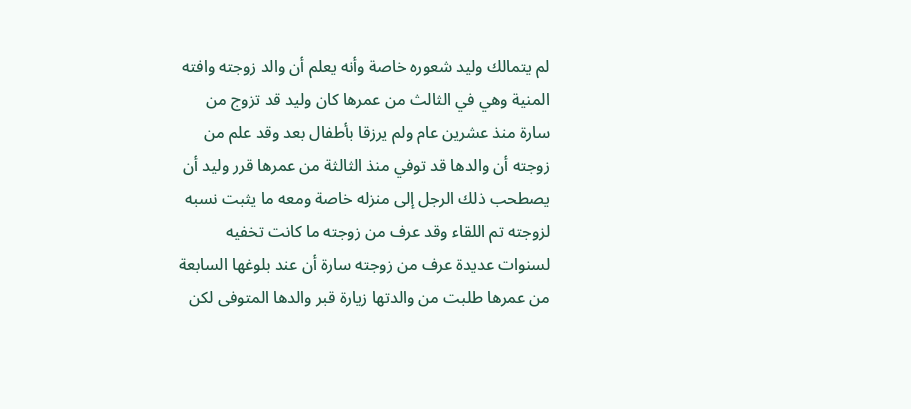لم يتمالك وليد شعوره خاصة وأنه يعلم أن والد زوجته وافته المنية وهي في الثالث من عمرها كان وليد قد تزوج من سارة منذ عشرين عام ولم يرزقا بأطفال بعد وقد علم من زوجته أن والدها قد توفي منذ الثالثة من عمرها قرر وليد أن يصطحب ذلك الرجل إلى منزله خاصة ومعه ما يثبت نسبه لزوجته تم اللقاء وقد عرف من زوجته ما كانت تخفيه لسنوات عديدة عرف من زوجته سارة أن عند بلوغها السابعة من عمرها طلبت من والدتها زيارة قبر والدها المتوفى لكن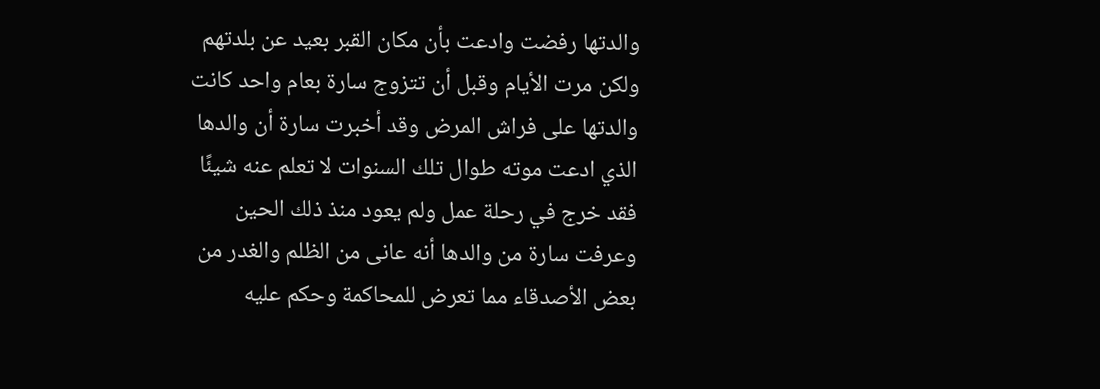والدتها رفضت وادعت بأن مكان القبر بعيد عن بلدتهم ولكن مرت الأيام وقبل أن تتزوج سارة بعام واحد كانت والدتها على فراش المرض وقد أخبرت سارة أن والدها الذي ادعت موته طوال تلك السنوات لا تعلم عنه شيئًا فقد خرج في رحلة عمل ولم يعود منذ ذلك الحين وعرفت سارة من والدها أنه عانى من الظلم والغدر من بعض الأصدقاء مما تعرض للمحاكمة وحكم عليه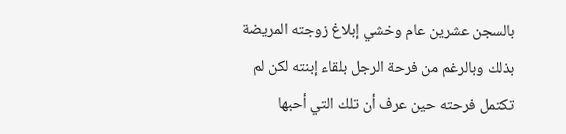بالسجن عشرين عام وخشي إبلاغ زوجته المريضة بذلك وبالرغم من فرحة الرجل بلقاء إبنته لكن لم تكتمل فرحته حين عرف أن تلك التي أحبها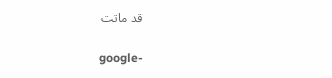قد ماتت

google-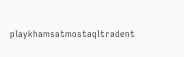playkhamsatmostaqltradent